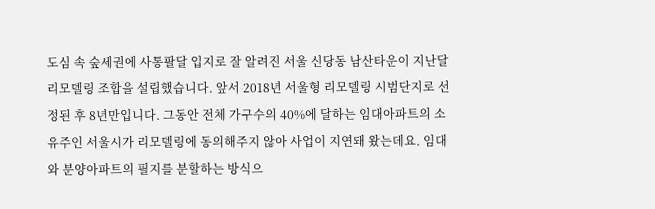도심 속 숲세권에 사통팔달 입지로 잘 알려진 서울 신당동 남산타운이 지난달 리모델링 조합을 설립했습니다. 앞서 2018년 서울형 리모델링 시범단지로 선정된 후 8년만입니다. 그동안 전체 가구수의 40%에 달하는 임대아파트의 소유주인 서울시가 리모델링에 동의해주지 않아 사업이 지연돼 왔는데요. 임대와 분양아파트의 필지를 분할하는 방식으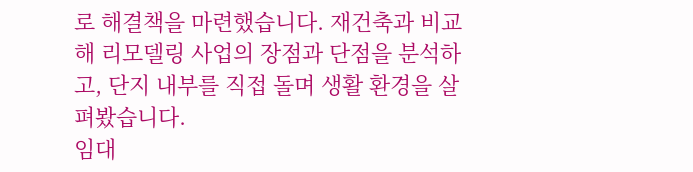로 해결책을 마련했습니다. 재건축과 비교해 리모델링 사업의 장점과 단점을 분석하고, 단지 내부를 직접 돌며 생활 환경을 살펴봤습니다.
임대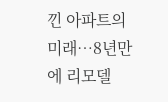낀 아파트의 미래…8년만에 리모델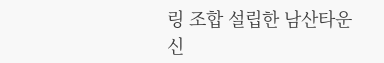링 조합 설립한 남산타운
신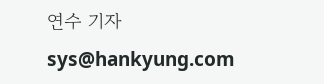연수 기자 sys@hankyung.com